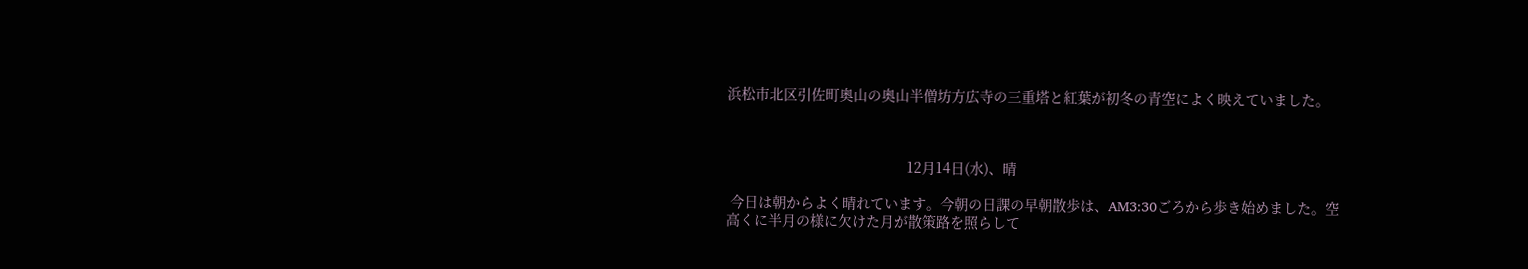浜松市北区引佐町奥山の奥山半僧坊方広寺の三重塔と紅葉が初冬の青空によく映えていました。



                                             12月14日(水)、晴

 今日は朝からよく晴れています。今朝の日課の早朝散歩は、AM3:30ごろから歩き始めました。空高くに半月の様に欠けた月が散策路を照らして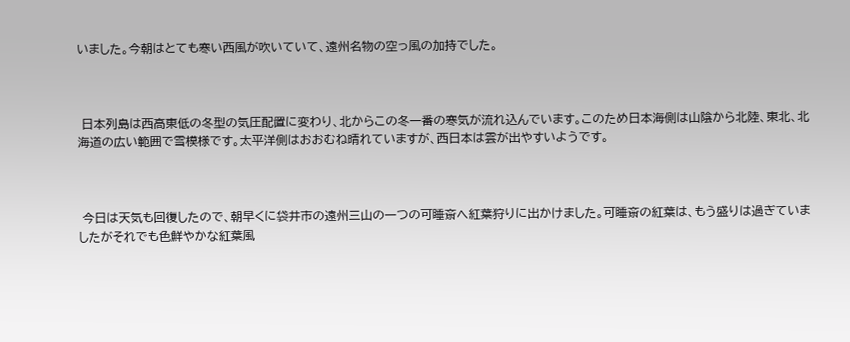いました。今朝はとても寒い西風が吹いていて、遠州名物の空っ風の加持でした。



 日本列島は西高東低の冬型の気圧配置に変わり、北からこの冬一番の寒気が流れ込んでいます。このため日本海側は山陰から北陸、東北、北海道の広い範囲で雪模様です。太平洋側はおおむね晴れていますが、西日本は雲が出やすいようです。



 今日は天気も回復したので、朝早くに袋井市の遠州三山の一つの可睡斎へ紅葉狩りに出かけました。可睡斎の紅葉は、もう盛りは過ぎていましたがそれでも色鮮やかな紅葉風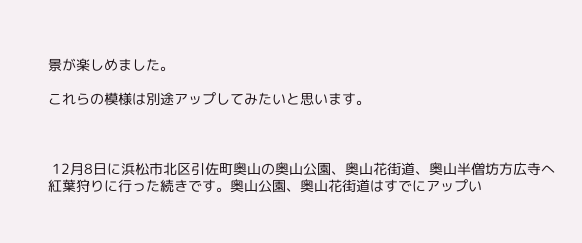景が楽しめました。

これらの模様は別途アップしてみたいと思います。



 12月8日に浜松市北区引佐町奥山の奥山公園、奥山花街道、奥山半僧坊方広寺へ紅葉狩りに行った続きです。奥山公園、奥山花街道はすでにアップい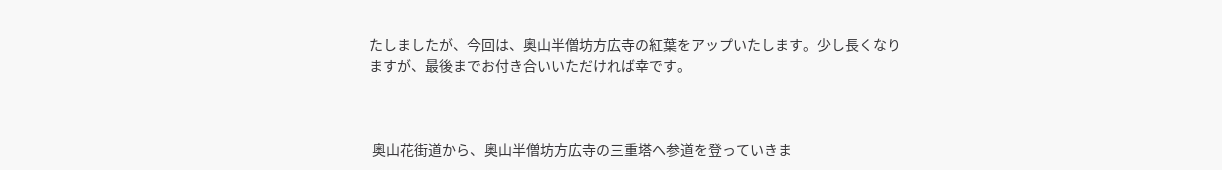たしましたが、今回は、奥山半僧坊方広寺の紅葉をアップいたします。少し長くなりますが、最後までお付き合いいただければ幸です。



 奥山花街道から、奥山半僧坊方広寺の三重塔へ参道を登っていきま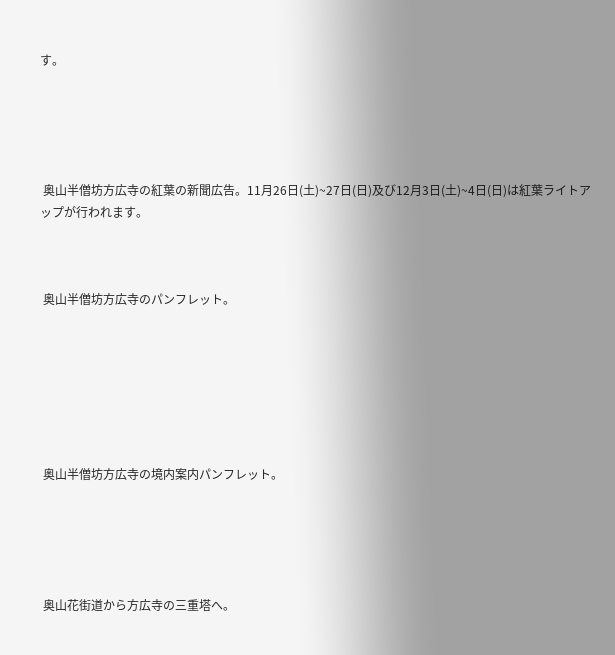す。





 奥山半僧坊方広寺の紅葉の新聞広告。11月26日(土)~27日(日)及び12月3日(土)~4日(日)は紅葉ライトアップが行われます。



 奥山半僧坊方広寺のパンフレット。







 奥山半僧坊方広寺の境内案内パンフレット。





 奥山花街道から方広寺の三重塔へ。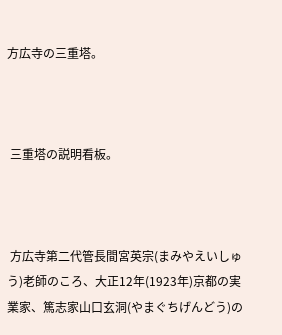方広寺の三重塔。



 三重塔の説明看板。



 方広寺第二代管長間宮英宗(まみやえいしゅう)老師のころ、大正12年(1923年)京都の実業家、篤志家山口玄洞(やまぐちげんどう)の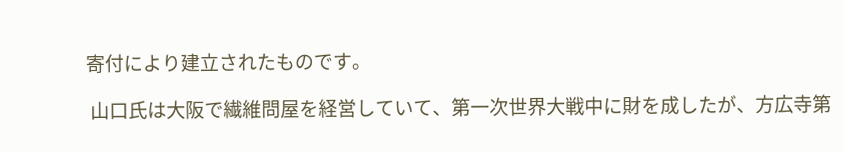寄付により建立されたものです。

 山口氏は大阪で繊維問屋を経営していて、第一次世界大戦中に財を成したが、方広寺第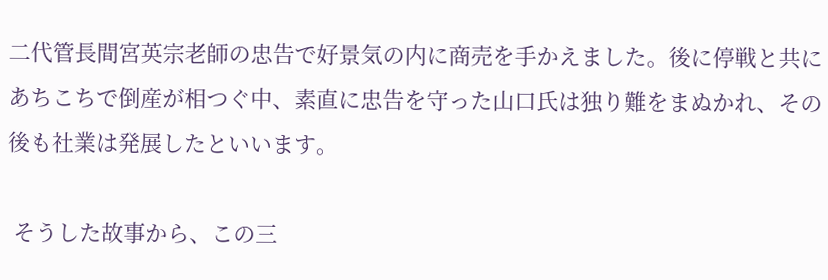二代管長間宮英宗老師の忠告で好景気の内に商売を手かえました。後に停戦と共にあちこちで倒産が相つぐ中、素直に忠告を守った山口氏は独り難をまぬかれ、その後も社業は発展したといいます。

 そうした故事から、この三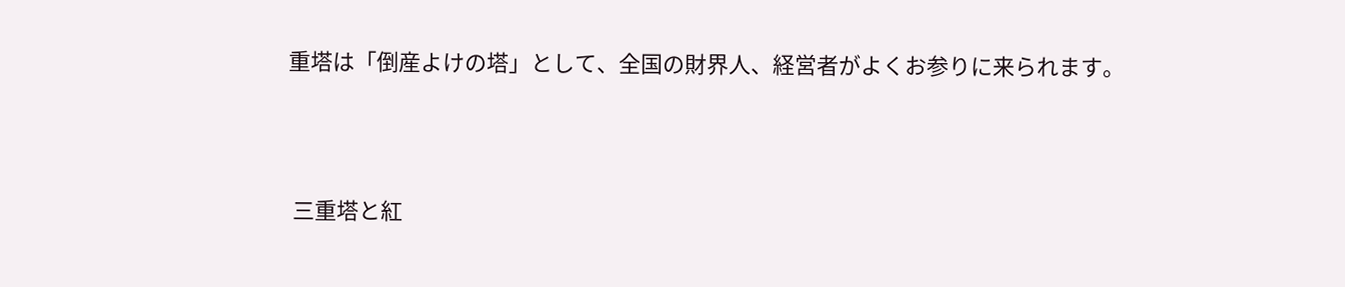重塔は「倒産よけの塔」として、全国の財界人、経営者がよくお参りに来られます。



 三重塔と紅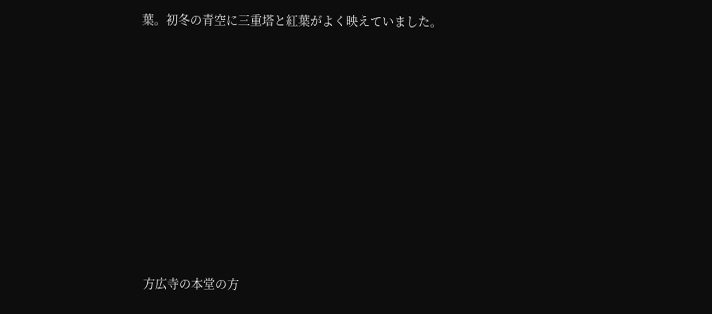葉。初冬の青空に三重塔と紅葉がよく映えていました。











 方広寺の本堂の方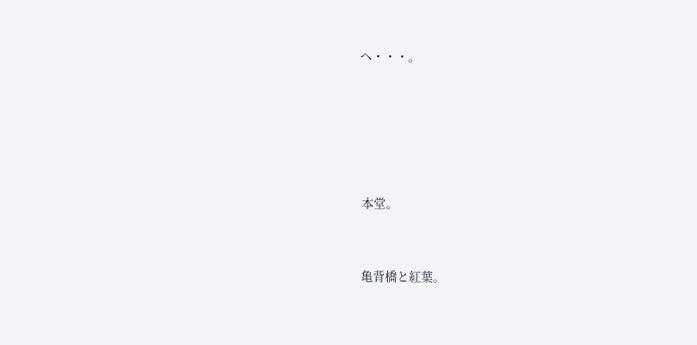へ・・・。







 本堂。



 亀背橋と紅葉。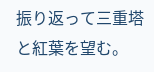振り返って三重塔と紅葉を望む。